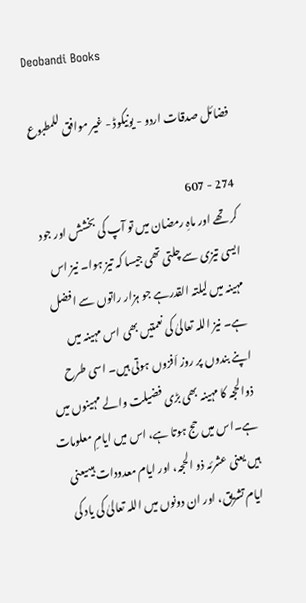Deobandi Books

فضائل صدقات اردو - یونیکوڈ - غیر موافق للمطبوع

274 - 607
کر تھے اور ماہِ رمضان میں تو آپ کی بخشش اور جود ایسی تیزی سے چلتی تھی جیسا کہ تیز ہوا۔ نیز اس مہینہ میں لیلتہ القدرہے جو ہزار راتوں سے افضل ہے۔ نیز اللہ تعالیٰ کی نعمتیں بھی اس مہینہ میں اپنے بندوں پر روز اَفزوں ہوتی ہیں۔ اسی طرح ذوالحجہ کا مہینہ بھی بڑی فضیلت والے مہینوں میں ہے۔اس میں حج ہوتا ہے، اس میں ایامِ معلومات ہیں یعنی عشرئہ ذو الحجہ، اور ایام معدودات ہیںیعنی ایام تشریق، اور ان دونوں میں اللہ تعالیٰ کی یاد کی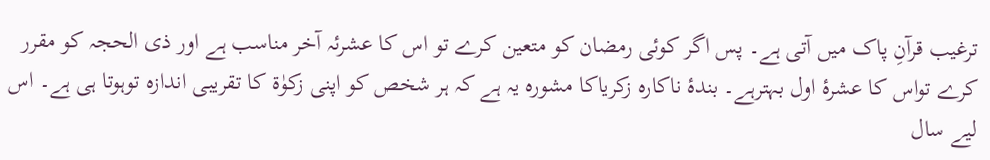ترغیب قرآنِ پاک میں آتی ہے۔ پس اگر کوئی رمضان کو متعین کرے تو اس کا عشرئہ آخر مناسب ہے اور ذی الحجہ کو مقرر کرے تواس کا عشرۂ اول بہترہے۔ بندۂ ناکارہ زکریاکا مشورہ یہ ہے کہ ہر شخص کو اپنی زکوٰۃ کا تقریبی اندازہ توہوتا ہی ہے۔ اس لیے سال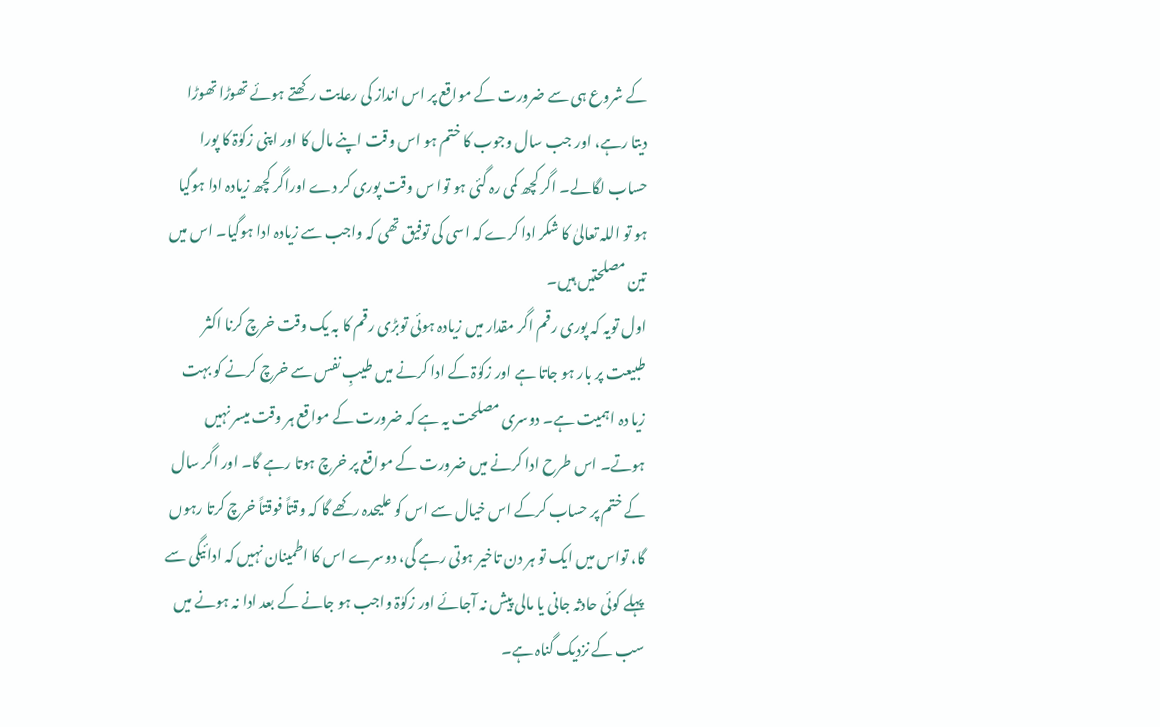کے شروع ہی سے ضرورت کے مواقع پر اس انداز کی رعایت رکھتے ہوئے تھوڑا تھوڑا دیتا رہے، اور جب سال وجوب کا ختم ہو اس وقت اپنے مال کا اور اپنی زکوٰۃ کا پورا حساب لگالے۔ اگر کچھ کمی رہ گئی ہو توا س وقت پوری کر دے اوراگر کچھ زیادہ ادا ہوگیا ہو تو اللہ تعالیٰ کا شکر ادا کرے کہ اسی کی توفیق تھی کہ واجب سے زیادہ ادا ہوگیا۔ اس میں تین مصلحتیں ہیں۔
اول تویہ کہ پوری رقم اگر مقدار میں زیادہ ہوئی توبڑی رقم کا بہ یک وقت خرچ کرنا اکثر طبیعت پر بار ہو جاتا ہے اور زکوٰۃ کے ادا کرنے میں طیبِ نفس سے خرچ کرنے کو بہت زیا دہ اہمیت ہے۔ دوسری مصلحت یہ ہے کہ ضرورت کے مواقع ہر وقت میسر نہیں ہوتے۔ اس طرح ادا کرنے میں ضرورت کے مواقع پر خرچ ہوتا رہے گا۔ اور اگر سال کے ختم پر حساب کرکے اس خیال سے اس کو علیحدہ رکھے گا کہ وقتاً فوقتاً خرچ کرتا رہوں گا، تواس میں ایک تو ہر دن تاخیر ہوتی رہے گی، دوسرے اس کا اطمینان نہیں کہ ادائیگی سے پہلے کوئی حادثہ جانی یا مالی پیش نہ آجائے اور زکوٰۃ واجب ہو جانے کے بعد ادا نہ ہونے میں سب کے نزدیک گناہ ہے۔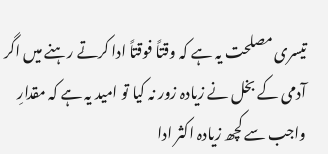تیسری مصلحت یہ ہے کہ وقتاً فوقتاً ادا کرتے رہنے میں اگر آدمی کے بخل نے زیادہ زور نہ کیا تو امید یہ ہے کہ مقدارِ واجب سے کچھ زیادہ اکثر ادا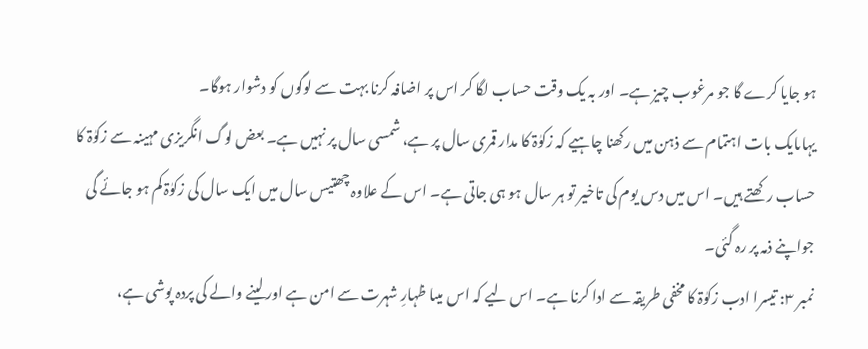ہو جایا کرے گا جو مرغوب چیز ہے۔ اور بہ یک وقت حساب لگا کر اس پر اضافہ کرنا بہت سے لوگوں کو دشوار ہوگا۔
یہاںایک بات اہتمام سے ذہن میں رکھنا چاہیے کہ زکوٰۃ کا مدار قمری سال پر ہے، شمسی سال پر نہیں ہے۔ بعض لوگ انگریزی مہینہ سے زکوٰۃ کا حساب رکھتے ہیں۔ اس میں دس یوم کی تاخیر تو ہر سال ہو ہی جاتی ہے۔ اس کے علاوہ چھتیس سال میں ایک سال کی زکوٰۃ کم ہو جائے گی جواپنے ذمہ پر رہ گئی۔
نمبر ۳: تیسرا ادب زکوٰۃ کا مخفی طریقہ سے ادا کرنا ہے۔ اس لیے کہ اس میںا ظہارِ شہرت سے امن ہے اور لینے والے کی پردہ پوشی ہے،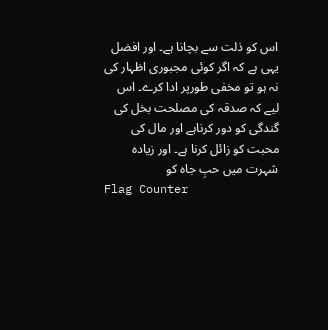اس کو ذلت سے بچانا ہے۔ اور افضل یہی ہے کہ اگر کوئی مجبوری اظہار کی نہ ہو تو مخفی طورپر ادا کرے۔ اس لیے کہ صدقہ کی مصلحت بخل کی گندگی کو دور کرناہے اور مال کی محبت کو زائل کرنا ہے۔ اور زیادہ شہرت میں حبِ جاہ کو
Flag Counter